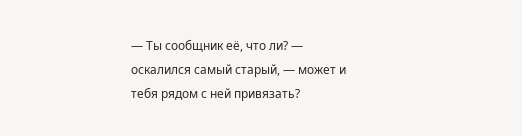— Ты сообщник её, что ли? — оскалился самый старый, — может и тебя рядом с ней привязать?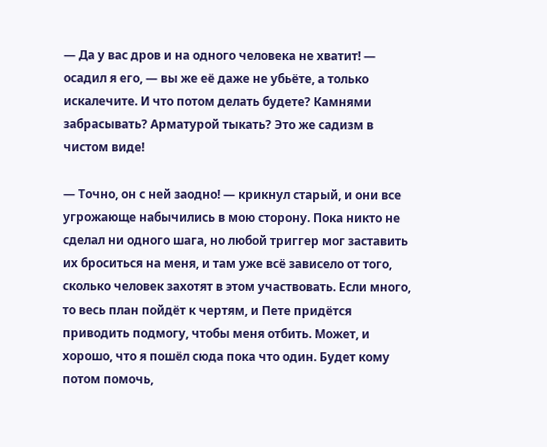— Да у вас дров и на одного человека не хватит! — осадил я его, — вы же её даже не убьёте, а только искалечите. И что потом делать будете? Камнями забрасывать? Арматурой тыкать? Это же садизм в чистом виде!

— Точно, он с ней заодно! — крикнул старый, и они все угрожающе набычились в мою сторону. Пока никто не сделал ни одного шага, но любой триггер мог заставить их броситься на меня, и там уже всё зависело от того, сколько человек захотят в этом участвовать. Если много, то весь план пойдёт к чертям, и Пете придётся приводить подмогу, чтобы меня отбить. Может, и хорошо, что я пошёл сюда пока что один. Будет кому потом помочь,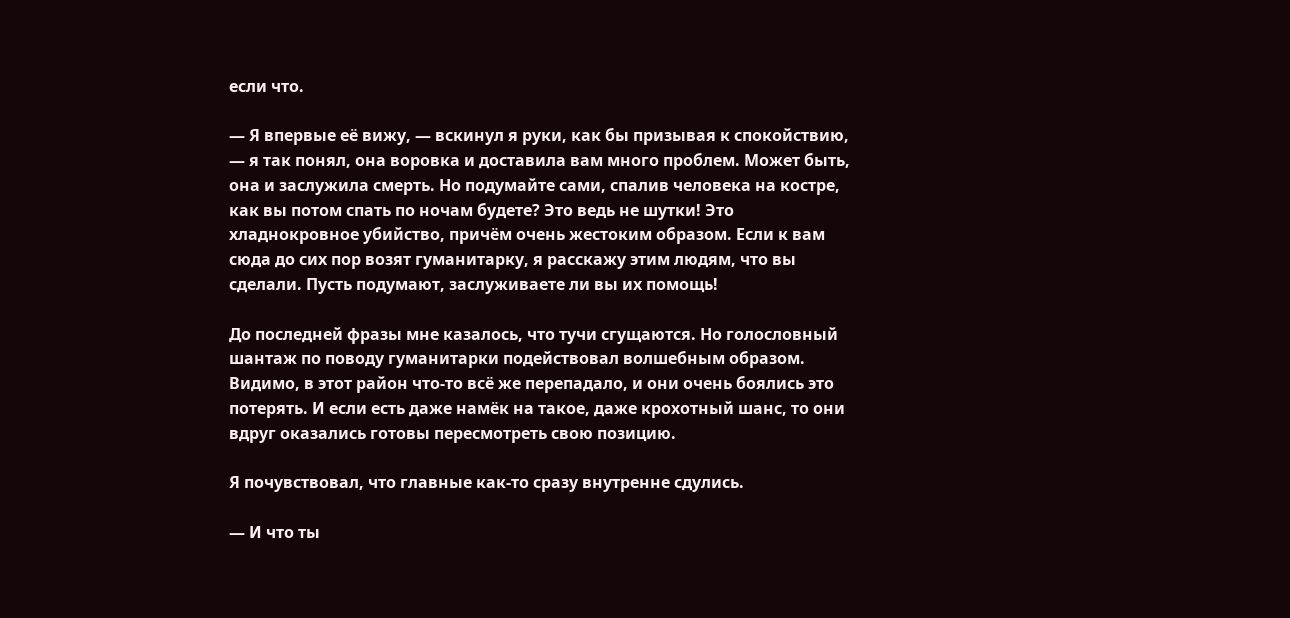если что.

— Я впервые её вижу, — вскинул я руки, как бы призывая к спокойствию, — я так понял, она воровка и доставила вам много проблем. Может быть, она и заслужила смерть. Но подумайте сами, спалив человека на костре, как вы потом спать по ночам будете? Это ведь не шутки! Это хладнокровное убийство, причём очень жестоким образом. Если к вам сюда до сих пор возят гуманитарку, я расскажу этим людям, что вы сделали. Пусть подумают, заслуживаете ли вы их помощь!

До последней фразы мне казалось, что тучи сгущаются. Но голословный шантаж по поводу гуманитарки подействовал волшебным образом. Видимо, в этот район что-то всё же перепадало, и они очень боялись это потерять. И если есть даже намёк на такое, даже крохотный шанс, то они вдруг оказались готовы пересмотреть свою позицию.

Я почувствовал, что главные как-то сразу внутренне сдулись.

— И что ты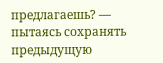предлагаешь? — пытаясь сохранять предыдущую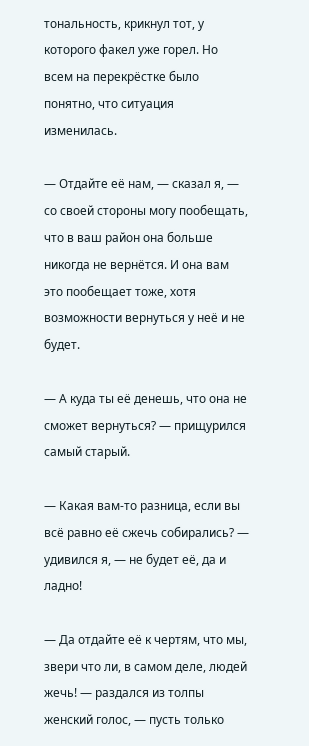тональность, крикнул тот, у которого факел уже горел. Но всем на перекрёстке было понятно, что ситуация изменилась.

— Отдайте её нам, — сказал я, — со своей стороны могу пообещать, что в ваш район она больше никогда не вернётся. И она вам это пообещает тоже, хотя возможности вернуться у неё и не будет.

— А куда ты её денешь, что она не сможет вернуться? — прищурился самый старый.

— Какая вам-то разница, если вы всё равно её сжечь собирались? — удивился я, — не будет её, да и ладно!

— Да отдайте её к чертям, что мы, звери что ли, в самом деле, людей жечь! — раздался из толпы женский голос, — пусть только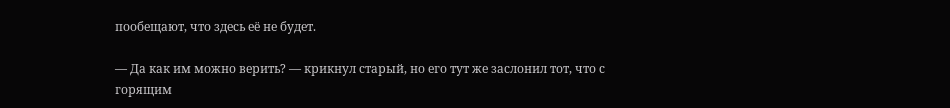пообещают, что здесь её не будет.

— Да как им можно верить? — крикнул старый, но его тут же заслонил тот, что с горящим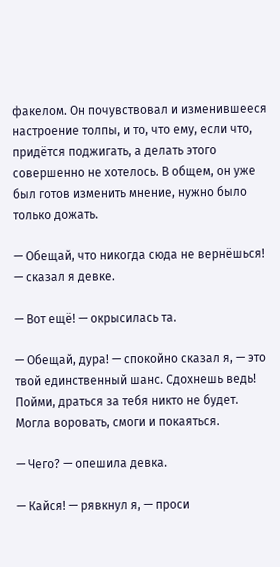факелом. Он почувствовал и изменившееся настроение толпы, и то, что ему, если что, придётся поджигать, а делать этого совершенно не хотелось. В общем, он уже был готов изменить мнение, нужно было только дожать.

— Обещай, что никогда сюда не вернёшься! — сказал я девке.

— Вот ещё! — окрысилась та.

— Обещай, дура! — спокойно сказал я, — это твой единственный шанс. Сдохнешь ведь! Пойми, драться за тебя никто не будет. Могла воровать, смоги и покаяться.

— Чего? — опешила девка.

— Кайся! — рявкнул я, — проси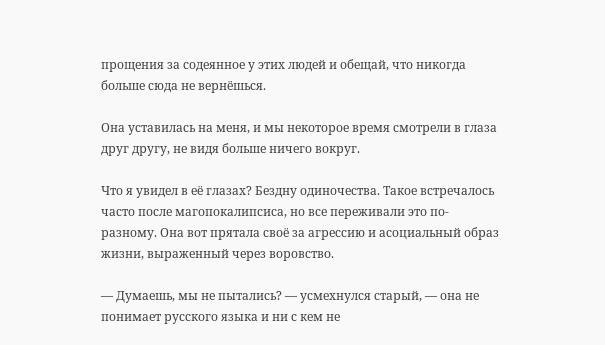прощения за содеянное у этих людей и обещай, что никогда больше сюда не вернёшься.

Она уставилась на меня, и мы некоторое время смотрели в глаза друг другу, не видя больше ничего вокруг.

Что я увидел в её глазах? Бездну одиночества. Такое встречалось часто после магопокалипсиса, но все переживали это по-разному. Она вот прятала своё за агрессию и асоциальный образ жизни, выраженный через воровство.

— Думаешь, мы не пытались? — усмехнулся старый, — она не понимает русского языка и ни с кем не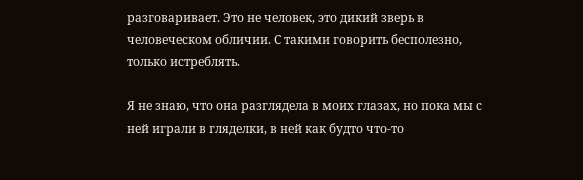разговаривает. Это не человек, это дикий зверь в человеческом обличии. С такими говорить бесполезно, только истреблять.

Я не знаю, что она разглядела в моих глазах, но пока мы с ней играли в гляделки, в ней как будто что-то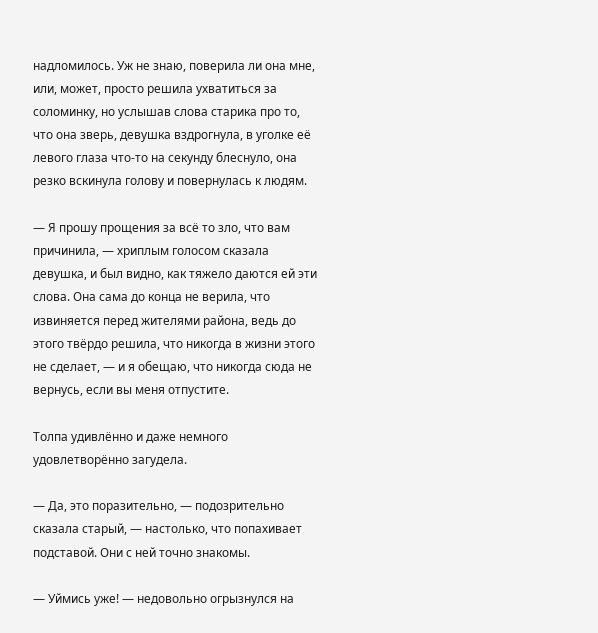надломилось. Уж не знаю, поверила ли она мне, или, может, просто решила ухватиться за соломинку, но услышав слова старика про то, что она зверь, девушка вздрогнула, в уголке её левого глаза что-то на секунду блеснуло, она резко вскинула голову и повернулась к людям.

— Я прошу прощения за всё то зло, что вам причинила, — хриплым голосом сказала девушка, и был видно, как тяжело даются ей эти слова. Она сама до конца не верила, что извиняется перед жителями района, ведь до этого твёрдо решила, что никогда в жизни этого не сделает, — и я обещаю, что никогда сюда не вернусь, если вы меня отпустите.

Толпа удивлённо и даже немного удовлетворённо загудела.

— Да, это поразительно, — подозрительно сказала старый, — настолько, что попахивает подставой. Они с ней точно знакомы.

— Уймись уже! — недовольно огрызнулся на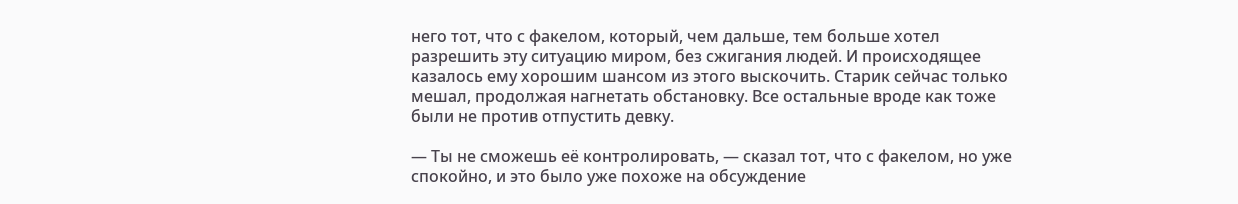него тот, что с факелом, который, чем дальше, тем больше хотел разрешить эту ситуацию миром, без сжигания людей. И происходящее казалось ему хорошим шансом из этого выскочить. Старик сейчас только мешал, продолжая нагнетать обстановку. Все остальные вроде как тоже были не против отпустить девку.

— Ты не сможешь её контролировать, — сказал тот, что с факелом, но уже спокойно, и это было уже похоже на обсуждение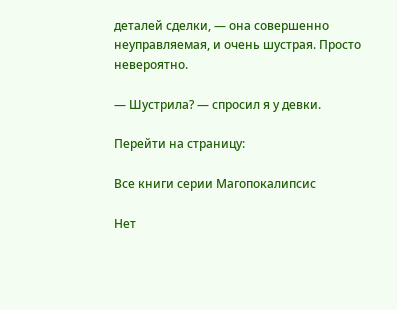деталей сделки, — она совершенно неуправляемая, и очень шустрая. Просто невероятно.

— Шустрила? — спросил я у девки.

Перейти на страницу:

Все книги серии Магопокалипсис

Нет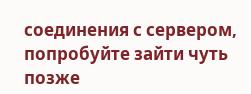соединения с сервером, попробуйте зайти чуть позже